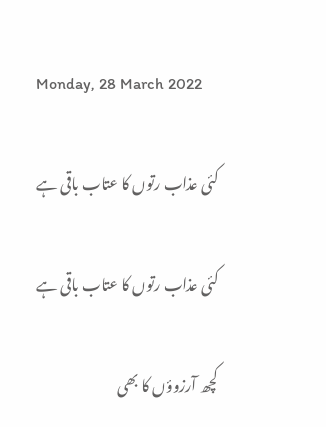Monday, 28 March 2022

کئی عذاب رتوں کا عتاب باقی ہے

کئی عذاب رتوں کا عتاب باقی ہے

کچھ آرزوؤں کا بھی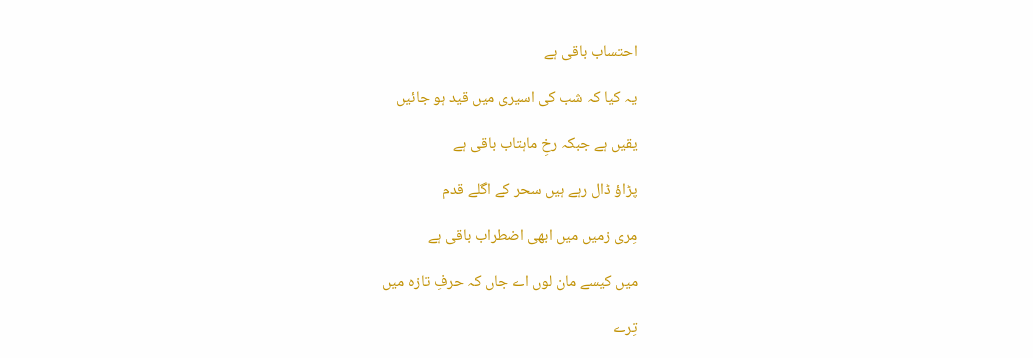احتساب باقی ہے

یہ کیا کہ شب کی اسیری میں قید ہو جائیں

یقیں ہے جبکہ رخِ ماہتاب باقی ہے

پڑاؤ ڈال رہے ہیں سحر کے اگلے قدم

مِری زمیں میں ابھی اضطراب باقی ہے

میں کیسے مان لوں اے جاں کہ حرفِ تازہ میں

تِرے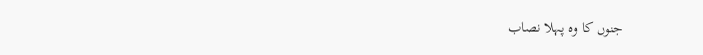جنوں کا وہ پہلا نصاب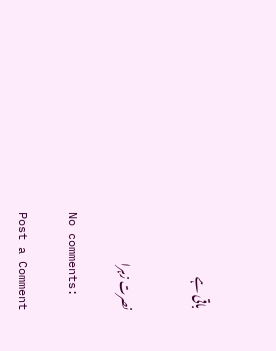باقی ہے


نصرت زہرا

No comments:

Post a Comment